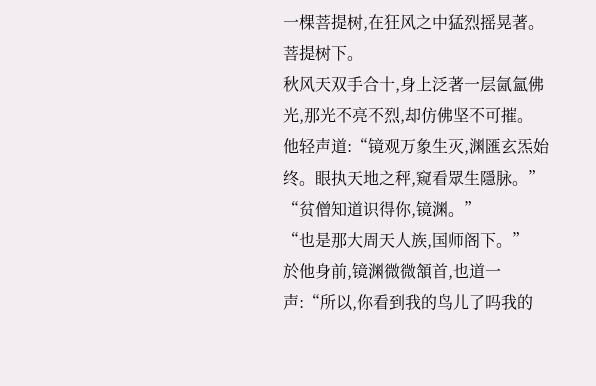一棵菩提树,在狂风之中猛烈摇晃著。
菩提树下。
秋风天双手合十,身上泛著一层氤氳佛光,那光不亮不烈,却仿佛坚不可摧。
他轻声道:“镜观万象生灭,渊匯玄炁始终。眼执天地之秤,窥看眾生隱脉。”
“贫僧知道识得你,镜渊。”
“也是那大周天人族,国师阁下。”
於他身前,镜渊微微頷首,也道一声:“所以,你看到我的鸟儿了吗我的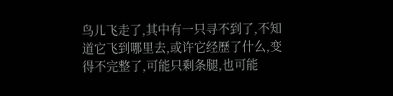鸟儿飞走了,其中有一只寻不到了,不知道它飞到哪里去,或许它经歷了什么,变得不完整了,可能只剩条腿,也可能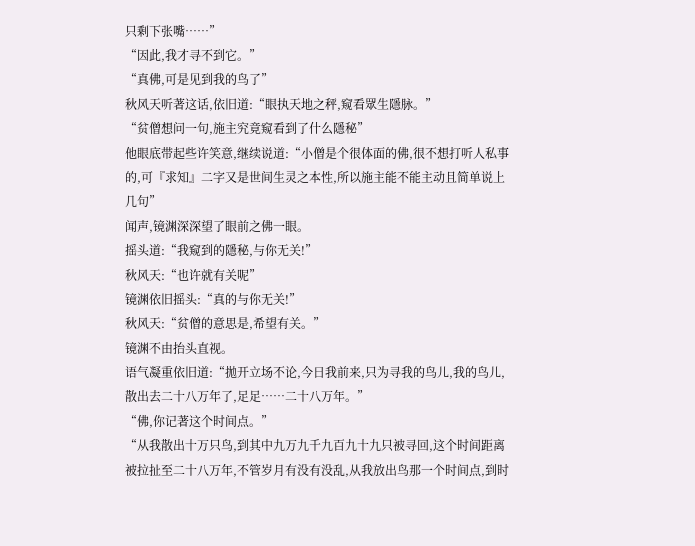只剩下张嘴……”
“因此,我才寻不到它。”
“真佛,可是见到我的鸟了”
秋风天听著这话,依旧道:“眼执天地之秤,窥看眾生隱脉。”
“贫僧想问一句,施主究竟窥看到了什么隱秘”
他眼底带起些许笑意,继续说道:“小僧是个很体面的佛,很不想打听人私事的,可『求知』二字又是世间生灵之本性,所以施主能不能主动且简单说上几句”
闻声,镜渊深深望了眼前之佛一眼。
摇头道:“我窥到的隱秘,与你无关!”
秋风天:“也许就有关呢”
镜渊依旧摇头:“真的与你无关!”
秋风天:“贫僧的意思是,希望有关。”
镜渊不由抬头直视。
语气凝重依旧道:“拋开立场不论,今日我前来,只为寻我的鸟儿,我的鸟儿,散出去二十八万年了,足足……二十八万年。”
“佛,你记著这个时间点。”
“从我散出十万只鸟,到其中九万九千九百九十九只被寻回,这个时间距离被拉扯至二十八万年,不管岁月有没有没乱,从我放出鸟那一个时间点,到时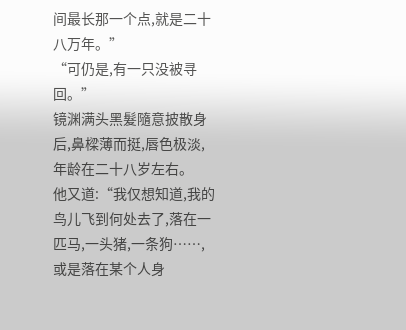间最长那一个点,就是二十八万年。”
“可仍是,有一只没被寻回。”
镜渊满头黑髮隨意披散身后,鼻樑薄而挺,唇色极淡,年龄在二十八岁左右。
他又道:“我仅想知道,我的鸟儿飞到何处去了,落在一匹马,一头猪,一条狗……,或是落在某个人身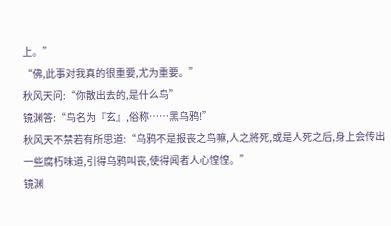上。”
“佛,此事对我真的很重要,尤为重要。”
秋风天问:“你散出去的,是什么鸟”
镜渊答:“鸟名为『玄』,俗称……黑乌鸦!”
秋风天不禁若有所思道:“乌鸦不是报丧之鸟嘛,人之將死,或是人死之后,身上会传出一些腐朽味道,引得乌鸦叫丧,使得闻者人心惶惶。”
镜渊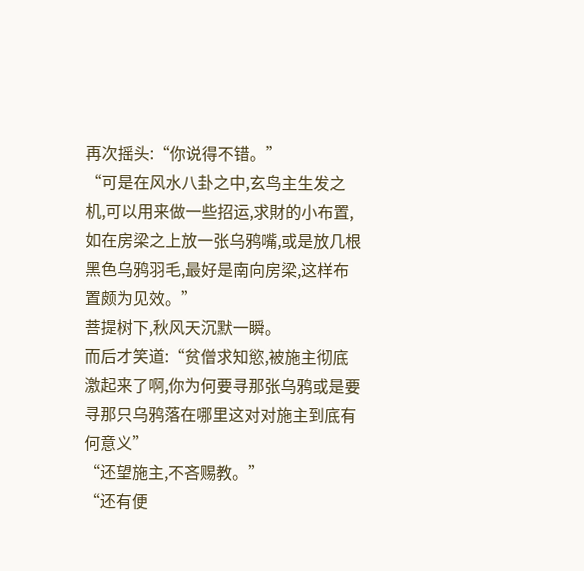再次摇头:“你说得不错。”
“可是在风水八卦之中,玄鸟主生发之机,可以用来做一些招运,求財的小布置,如在房梁之上放一张乌鸦嘴,或是放几根黑色乌鸦羽毛,最好是南向房梁,这样布置颇为见效。”
菩提树下,秋风天沉默一瞬。
而后才笑道:“贫僧求知慾,被施主彻底激起来了啊,你为何要寻那张乌鸦或是要寻那只乌鸦落在哪里这对对施主到底有何意义”
“还望施主,不吝赐教。”
“还有便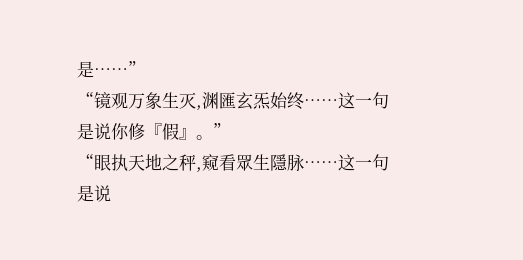是……”
“镜观万象生灭,渊匯玄炁始终……这一句是说你修『假』。”
“眼执天地之秤,窥看眾生隱脉……这一句是说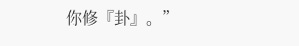你修『卦』。”